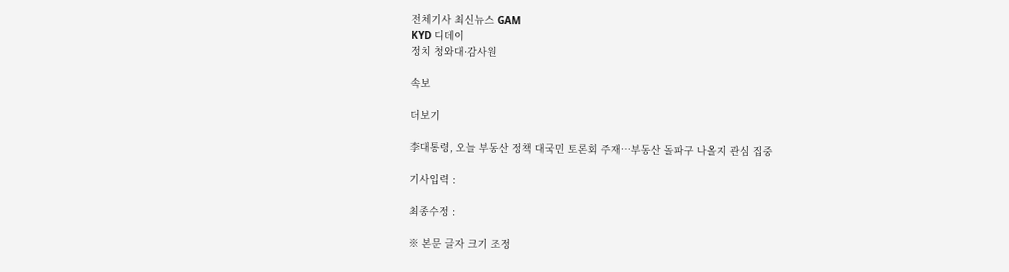전체기사 최신뉴스 GAM
KYD 디데이
정치 청와대·감사원

속보

더보기

李대통령, 오늘 부동산 정책 대국민 토론회 주재…부동산 돌파구 나올지 관심 집중

기사입력 :

최종수정 :

※ 본문 글자 크기 조정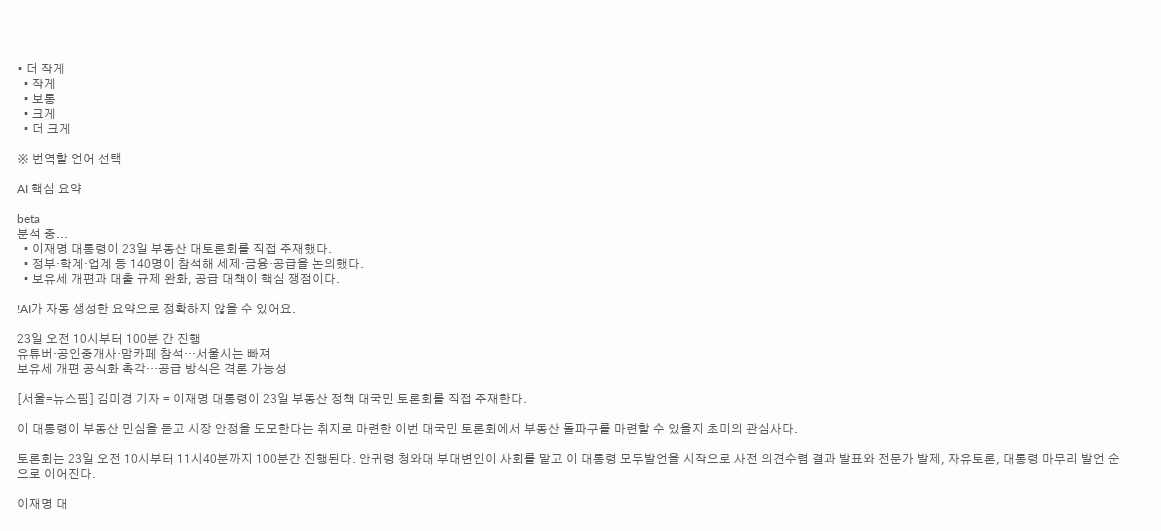• 더 작게
  • 작게
  • 보통
  • 크게
  • 더 크게

※ 번역할 언어 선택

AI 핵심 요약

beta
분석 중...
  • 이재명 대통령이 23일 부동산 대토론회를 직접 주재했다.
  • 정부·학계·업계 등 140명이 참석해 세제·금융·공급을 논의했다.
  • 보유세 개편과 대출 규제 완화, 공급 대책이 핵심 쟁점이다.

!AI가 자동 생성한 요약으로 정확하지 않을 수 있어요.

23일 오전 10시부터 100분 간 진행
유튜버·공인중개사·맘카페 참석…서울시는 빠져
보유세 개편 공식화 촉각…공급 방식은 격론 가능성

[서울=뉴스핌] 김미경 기자 = 이재명 대통령이 23일 부동산 정책 대국민 토론회를 직접 주재한다.

이 대통령이 부동산 민심을 듣고 시장 안정을 도모한다는 취지로 마련한 이번 대국민 토론회에서 부동산 돌파구를 마련할 수 있을지 초미의 관심사다.

토론회는 23일 오전 10시부터 11시40분까지 100분간 진행된다. 안귀령 청와대 부대변인이 사회를 맡고 이 대통령 모두발언을 시작으로 사전 의견수렴 결과 발표와 전문가 발제, 자유토론, 대통령 마무리 발언 순으로 이어진다.

이재명 대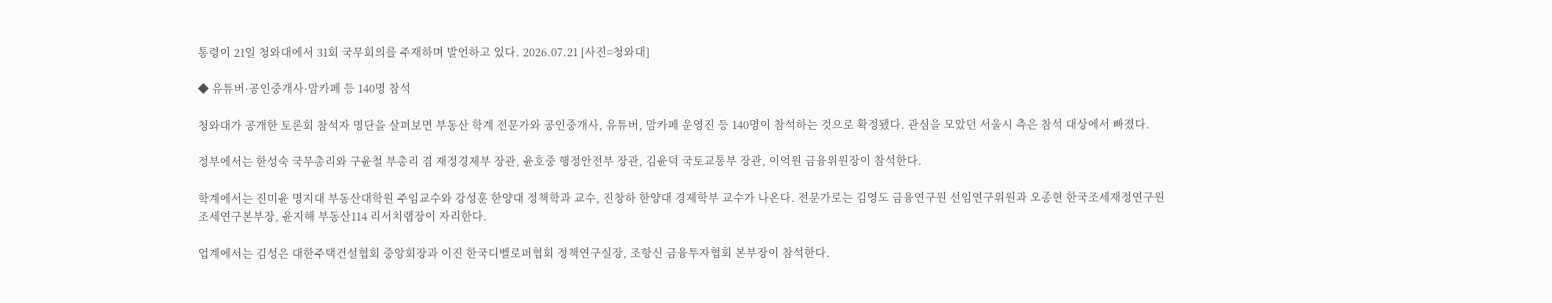통령이 21일 청와대에서 31회 국무회의를 주재하며 발언하고 있다. 2026.07.21 [사진=청와대]

◆ 유튜버·공인중개사·맘카페 등 140명 참석

청와대가 공개한 토론회 참석자 명단을 살펴보면 부동산 학계 전문가와 공인중개사, 유튜버, 맘카페 운영진 등 140명이 참석하는 것으로 확정됐다. 관심을 모았던 서울시 측은 참석 대상에서 빠졌다.

정부에서는 한성숙 국무총리와 구윤철 부총리 겸 재정경제부 장관, 윤호중 행정안전부 장관, 김윤덕 국토교통부 장관, 이억원 금융위원장이 참석한다.

학계에서는 진미윤 명지대 부동산대학원 주임교수와 강성훈 한양대 정책학과 교수, 진창하 한양대 경제학부 교수가 나온다. 전문가로는 김영도 금융연구원 선임연구위원과 오종현 한국조세재정연구원 조세연구본부장, 윤지해 부동산114 리서치랩장이 자리한다.

업계에서는 김성은 대한주택건설협회 중앙회장과 이진 한국디벨로퍼협회 정책연구실장, 조항신 금융투자협회 본부장이 참석한다.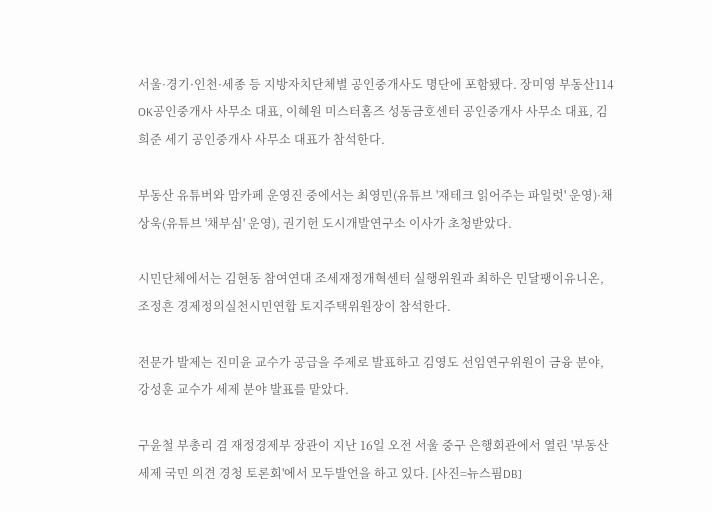서울·경기·인천·세종 등 지방자치단체별 공인중개사도 명단에 포함됐다. 장미영 부동산114 OK공인중개사 사무소 대표, 이혜원 미스터홈즈 성동금호센터 공인중개사 사무소 대표, 김희준 세기 공인중개사 사무소 대표가 참석한다.

부동산 유튜버와 맘카페 운영진 중에서는 최영민(유튜브 '재테크 읽어주는 파일럿' 운영)·채상욱(유튜브 '채부심' 운영), 권기헌 도시개발연구소 이사가 초청받았다.

시민단체에서는 김현동 참여연대 조세재정개혁센터 실행위원과 최하은 민달팽이유니온, 조정흔 경제정의실천시민연합 토지주택위원장이 참석한다.

전문가 발제는 진미윤 교수가 공급을 주제로 발표하고 김영도 선임연구위원이 금융 분야, 강성훈 교수가 세제 분야 발표를 맡았다.

구윤철 부총리 겸 재정경제부 장관이 지난 16일 오전 서울 중구 은행회관에서 열린 '부동산 세제 국민 의견 경청 토론회'에서 모두발언을 하고 있다. [사진=뉴스핌DB]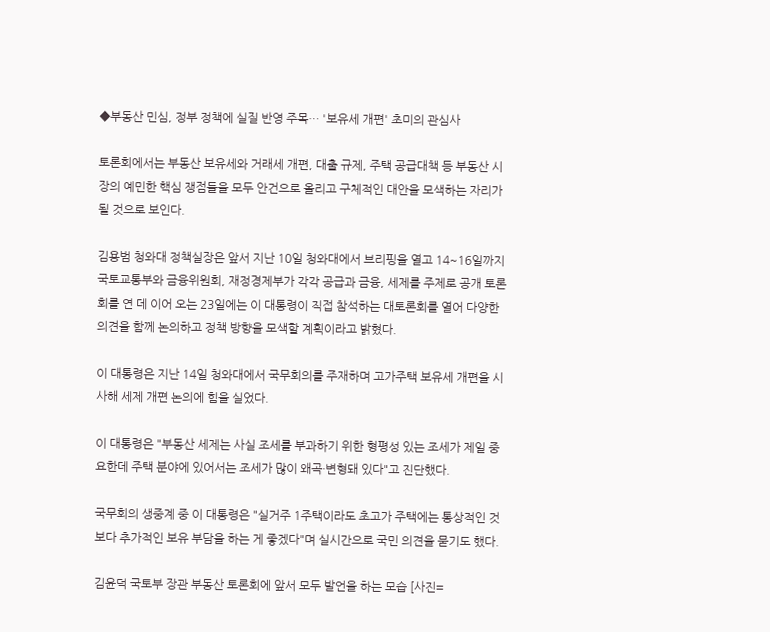◆부동산 민심, 정부 정책에 실질 반영 주목… '보유세 개편' 초미의 관심사

토론회에서는 부동산 보유세와 거래세 개편, 대출 규제, 주택 공급대책 등 부동산 시장의 예민한 핵심 쟁점들을 모두 안건으로 올리고 구체적인 대안을 모색하는 자리가 될 것으로 보인다.

김용범 청와대 정책실장은 앞서 지난 10일 청와대에서 브리핑을 열고 14~16일까지 국토교통부와 금융위원회, 재정경제부가 각각 공급과 금융, 세제를 주제로 공개 토론회를 연 데 이어 오는 23일에는 이 대통령이 직접 참석하는 대토론회를 열어 다양한 의견을 함께 논의하고 정책 방향을 모색할 계획이라고 밝혔다.

이 대통령은 지난 14일 청와대에서 국무회의를 주재하며 고가주택 보유세 개편을 시사해 세제 개편 논의에 힘을 실었다.

이 대통령은 "부동산 세제는 사실 조세를 부과하기 위한 형평성 있는 조세가 제일 중요한데 주택 분야에 있어서는 조세가 많이 왜곡·변형돼 있다"고 진단했다.

국무회의 생중계 중 이 대통령은 "실거주 1주택이라도 초고가 주택에는 통상적인 것보다 추가적인 보유 부담을 하는 게 좋겠다"며 실시간으로 국민 의견을 묻기도 했다.

김윤덕 국토부 장관 부동산 토론회에 앞서 모두 발언을 하는 모습 [사진=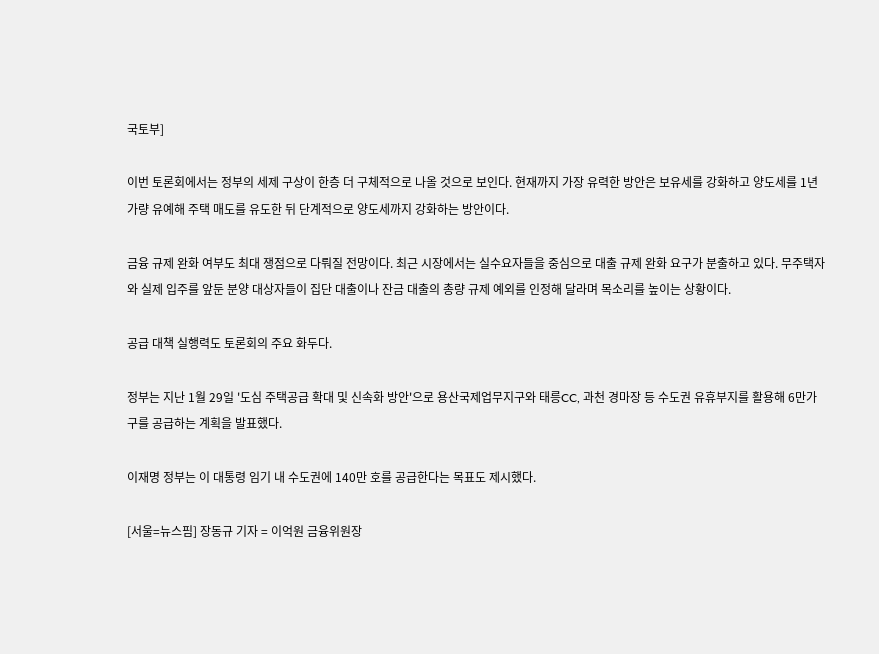국토부]

이번 토론회에서는 정부의 세제 구상이 한층 더 구체적으로 나올 것으로 보인다. 현재까지 가장 유력한 방안은 보유세를 강화하고 양도세를 1년 가량 유예해 주택 매도를 유도한 뒤 단계적으로 양도세까지 강화하는 방안이다.

금융 규제 완화 여부도 최대 쟁점으로 다뤄질 전망이다. 최근 시장에서는 실수요자들을 중심으로 대출 규제 완화 요구가 분출하고 있다. 무주택자와 실제 입주를 앞둔 분양 대상자들이 집단 대출이나 잔금 대출의 총량 규제 예외를 인정해 달라며 목소리를 높이는 상황이다.

공급 대책 실행력도 토론회의 주요 화두다.

정부는 지난 1월 29일 '도심 주택공급 확대 및 신속화 방안'으로 용산국제업무지구와 태릉CC, 과천 경마장 등 수도권 유휴부지를 활용해 6만가구를 공급하는 계획을 발표했다.

이재명 정부는 이 대통령 임기 내 수도권에 140만 호를 공급한다는 목표도 제시했다.

[서울=뉴스핌] 장동규 기자 = 이억원 금융위원장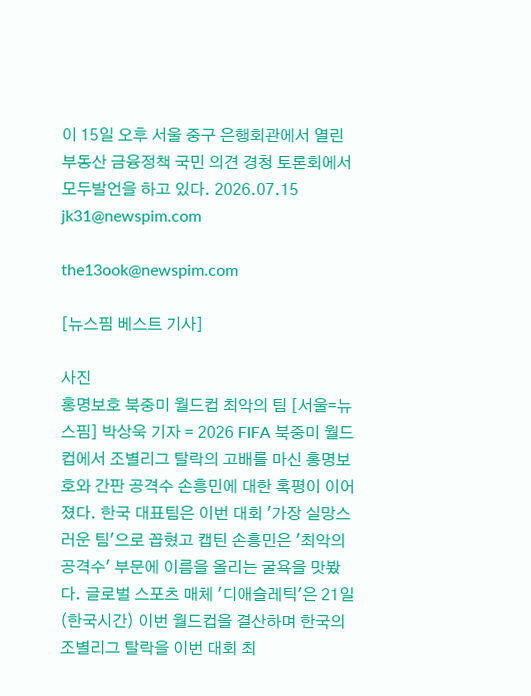이 15일 오후 서울 중구 은행회관에서 열린 부동산 금융정책 국민 의견 경청 토론회에서 모두발언을 하고 있다. 2026.07.15 jk31@newspim.com

the13ook@newspim.com

[뉴스핌 베스트 기사]

사진
홍명보호 북중미 월드컵 최악의 팀 [서울=뉴스핌] 박상욱 기자 = 2026 FIFA 북중미 월드컵에서 조별리그 탈락의 고배를 마신 홍명보호와 간판 공격수 손흥민에 대한 혹평이 이어졌다. 한국 대표팀은 이번 대회 '가장 실망스러운 팀'으로 꼽혔고 캡틴 손흥민은 '최악의 공격수' 부문에 이름을 올리는 굴욕을 맛봤다. 글로벌 스포츠 매체 '디애슬레틱'은 21일(한국시간) 이번 월드컵을 결산하며 한국의 조별리그 탈락을 이번 대회 최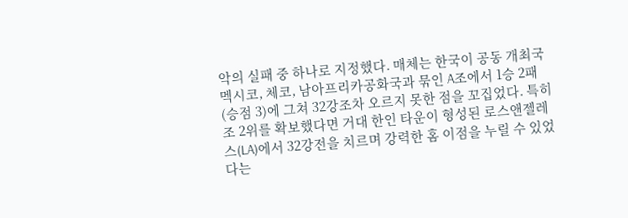악의 실패 중 하나로 지정했다. 매체는 한국이 공동 개최국 멕시코, 체코, 남아프리카공화국과 묶인 A조에서 1승 2패(승점 3)에 그쳐 32강조차 오르지 못한 점을 꼬집었다. 특히 조 2위를 확보했다면 거대 한인 타운이 형성된 로스앤젤레스(LA)에서 32강전을 치르며 강력한 홈 이점을 누릴 수 있었다는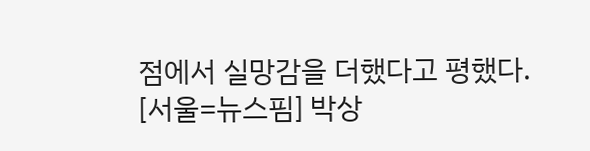점에서 실망감을 더했다고 평했다. [서울=뉴스핌] 박상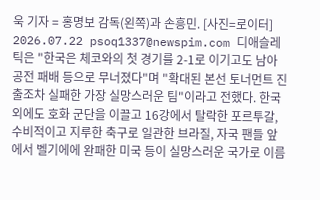욱 기자 = 홍명보 감독(왼쪽)과 손흥민. [사진=로이터] 2026.07.22 psoq1337@newspim.com 디애슬레틱은 "한국은 체코와의 첫 경기를 2-1로 이기고도 남아공전 패배 등으로 무너졌다"며 "확대된 본선 토너먼트 진출조차 실패한 가장 실망스러운 팀"이라고 전했다. 한국 외에도 호화 군단을 이끌고 16강에서 탈락한 포르투갈, 수비적이고 지루한 축구로 일관한 브라질, 자국 팬들 앞에서 벨기에에 완패한 미국 등이 실망스러운 국가로 이름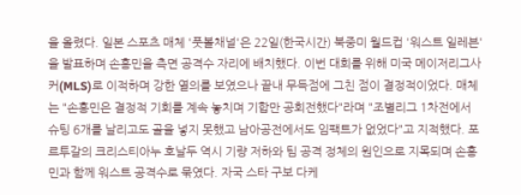을 올렸다. 일본 스포츠 매체 '풋볼채널'은 22일(한국시간) 북중미 월드컵 '워스트 일레븐'을 발표하며 손흥민을 측면 공격수 자리에 배치했다. 이번 대회를 위해 미국 메이저리그사커(MLS)로 이적하며 강한 열의를 보였으나 끝내 무득점에 그친 점이 결정적이었다. 매체는 "손흥민은 결정적 기회를 계속 놓치며 기합만 공회전했다"라며 "조별리그 1차전에서 슈팅 6개를 날리고도 골을 넣지 못했고 남아공전에서도 임팩트가 없었다"고 지적했다. 포르투갈의 크리스티아누 호날두 역시 기량 저하와 팀 공격 정체의 원인으로 지목되며 손흥민과 함께 워스트 공격수로 묶였다. 자국 스타 구보 다케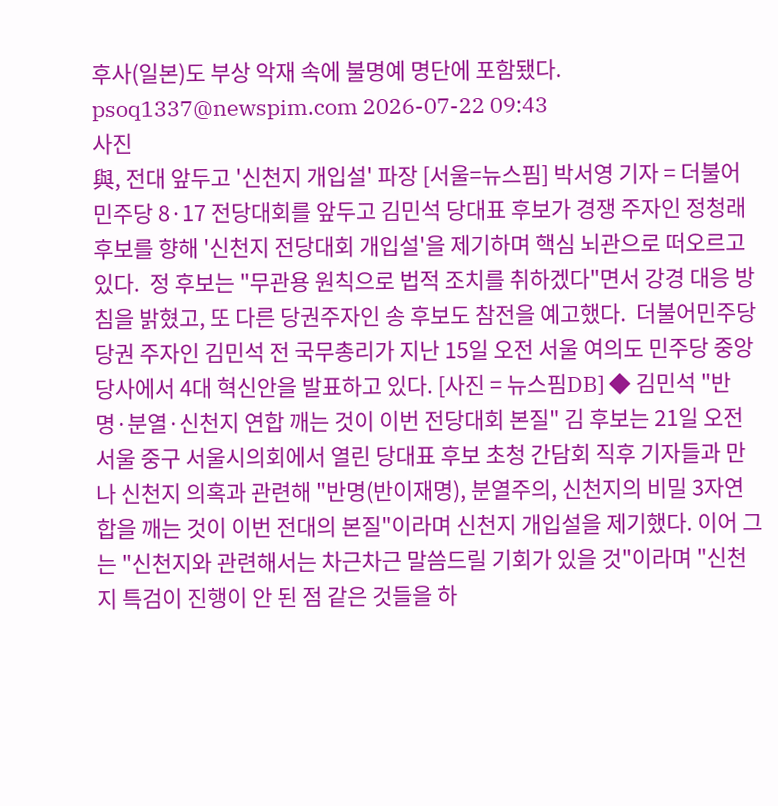후사(일본)도 부상 악재 속에 불명예 명단에 포함됐다. psoq1337@newspim.com 2026-07-22 09:43
사진
與, 전대 앞두고 '신천지 개입설' 파장 [서울=뉴스핌] 박서영 기자 = 더불어민주당 8·17 전당대회를 앞두고 김민석 당대표 후보가 경쟁 주자인 정청래 후보를 향해 '신천지 전당대회 개입설'을 제기하며 핵심 뇌관으로 떠오르고 있다.  정 후보는 "무관용 원칙으로 법적 조치를 취하겠다"면서 강경 대응 방침을 밝혔고, 또 다른 당권주자인 송 후보도 참전을 예고했다.  더불어민주당 당권 주자인 김민석 전 국무총리가 지난 15일 오전 서울 여의도 민주당 중앙당사에서 4대 혁신안을 발표하고 있다. [사진 = 뉴스핌DB] ◆ 김민석 "반명·분열·신천지 연합 깨는 것이 이번 전당대회 본질" 김 후보는 21일 오전 서울 중구 서울시의회에서 열린 당대표 후보 초청 간담회 직후 기자들과 만나 신천지 의혹과 관련해 "반명(반이재명), 분열주의, 신천지의 비밀 3자연합을 깨는 것이 이번 전대의 본질"이라며 신천지 개입설을 제기했다. 이어 그는 "신천지와 관련해서는 차근차근 말씀드릴 기회가 있을 것"이라며 "신천지 특검이 진행이 안 된 점 같은 것들을 하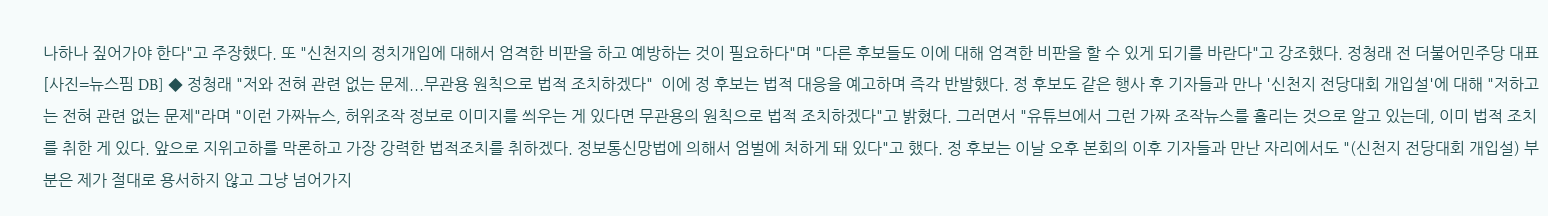나하나 짚어가야 한다"고 주장했다. 또 "신천지의 정치개입에 대해서 엄격한 비판을 하고 예방하는 것이 필요하다"며 "다른 후보들도 이에 대해 엄격한 비판을 할 수 있게 되기를 바란다"고 강조했다. 정청래 전 더불어민주당 대표 [사진=뉴스핌 DB] ◆ 정청래 "저와 전혀 관련 없는 문제...무관용 원칙으로 법적 조치하겠다"  이에 정 후보는 법적 대응을 예고하며 즉각 반발했다. 정 후보도 같은 행사 후 기자들과 만나 '신천지 전당대회 개입설'에 대해 "저하고는 전혀 관련 없는 문제"라며 "이런 가짜뉴스, 허위조작 정보로 이미지를 씌우는 게 있다면 무관용의 원칙으로 법적 조치하겠다"고 밝혔다. 그러면서 "유튜브에서 그런 가짜 조작뉴스를 흘리는 것으로 알고 있는데, 이미 법적 조치를 취한 게 있다. 앞으로 지위고하를 막론하고 가장 강력한 법적조치를 취하겠다. 정보통신망법에 의해서 엄벌에 처하게 돼 있다"고 했다. 정 후보는 이날 오후 본회의 이후 기자들과 만난 자리에서도 "(신천지 전당대회 개입설) 부분은 제가 절대로 용서하지 않고 그냥 넘어가지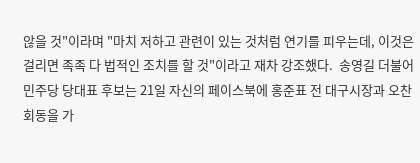않을 것"이라며 "마치 저하고 관련이 있는 것처럼 연기를 피우는데, 이것은 걸리면 족족 다 법적인 조치를 할 것"이라고 재차 강조했다.  송영길 더불어민주당 당대표 후보는 21일 자신의 페이스북에 홍준표 전 대구시장과 오찬 회동을 가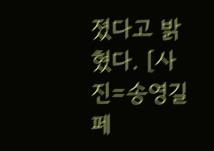졌다고 밝혔다. [사진=송영길 페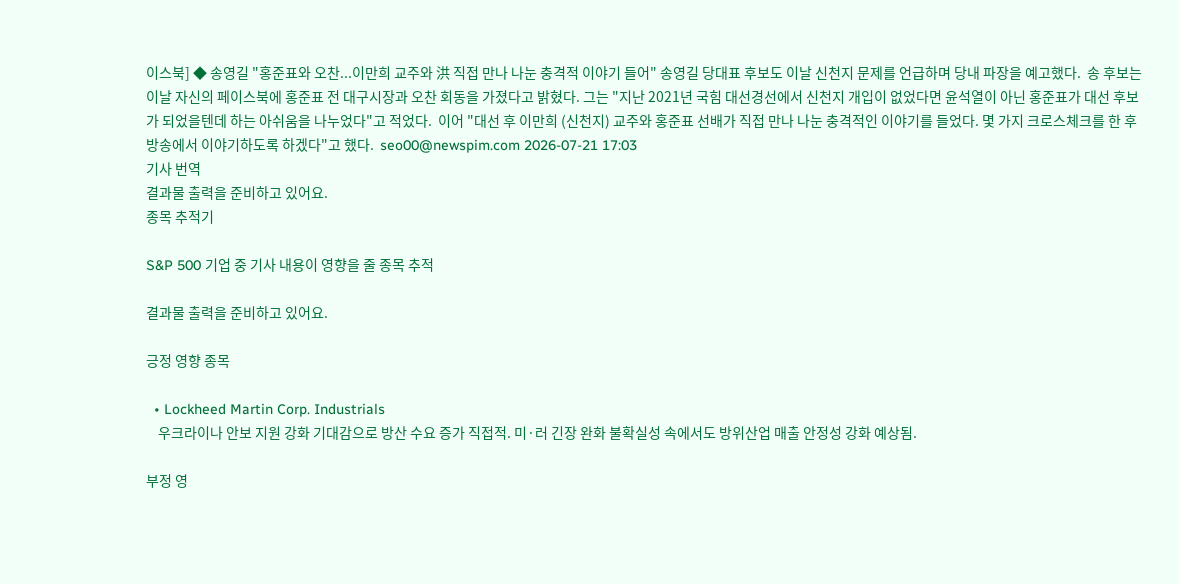이스북] ◆ 송영길 "홍준표와 오찬...이만희 교주와 洪 직접 만나 나눈 충격적 이야기 들어" 송영길 당대표 후보도 이날 신천지 문제를 언급하며 당내 파장을 예고했다.  송 후보는 이날 자신의 페이스북에 홍준표 전 대구시장과 오찬 회동을 가졌다고 밝혔다. 그는 "지난 2021년 국힘 대선경선에서 신천지 개입이 없었다면 윤석열이 아닌 홍준표가 대선 후보가 되었을텐데 하는 아쉬움을 나누었다"고 적었다.  이어 "대선 후 이만희 (신천지) 교주와 홍준표 선배가 직접 만나 나눈 충격적인 이야기를 들었다. 몇 가지 크로스체크를 한 후 방송에서 이야기하도록 하겠다"고 했다.  seo00@newspim.com 2026-07-21 17:03
기사 번역
결과물 출력을 준비하고 있어요.
종목 추적기

S&P 500 기업 중 기사 내용이 영향을 줄 종목 추적

결과물 출력을 준비하고 있어요.

긍정 영향 종목

  • Lockheed Martin Corp. Industrials
    우크라이나 안보 지원 강화 기대감으로 방산 수요 증가 직접적. 미·러 긴장 완화 불확실성 속에서도 방위산업 매출 안정성 강화 예상됨.

부정 영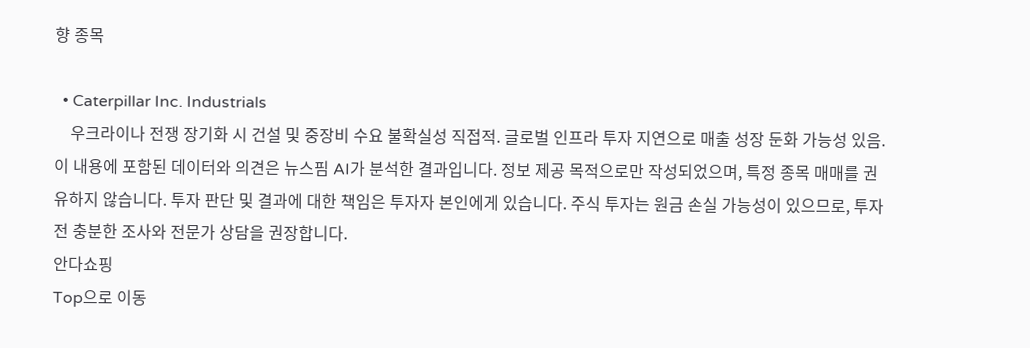향 종목

  • Caterpillar Inc. Industrials
    우크라이나 전쟁 장기화 시 건설 및 중장비 수요 불확실성 직접적. 글로벌 인프라 투자 지연으로 매출 성장 둔화 가능성 있음.
이 내용에 포함된 데이터와 의견은 뉴스핌 AI가 분석한 결과입니다. 정보 제공 목적으로만 작성되었으며, 특정 종목 매매를 권유하지 않습니다. 투자 판단 및 결과에 대한 책임은 투자자 본인에게 있습니다. 주식 투자는 원금 손실 가능성이 있으므로, 투자 전 충분한 조사와 전문가 상담을 권장합니다.
안다쇼핑
Top으로 이동